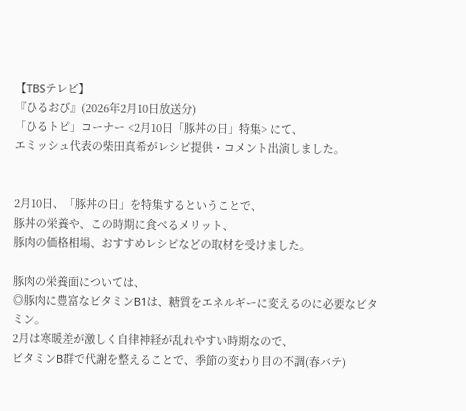【TBSテレビ】
『ひるおび』(2026年2月10日放送分)
「ひるトピ」コーナー <2月10日「豚丼の日」特集> にて、
エミッシュ代表の柴田真希がレシピ提供・コメント出演しました。


2月10日、「豚丼の日」を特集するということで、
豚丼の栄養や、この時期に食べるメリット、
豚肉の価格相場、おすすめレシピなどの取材を受けました。

豚肉の栄養面については、
◎豚肉に豊富なビタミンB1は、糖質をエネルギーに変えるのに必要なビタミン。
2月は寒暖差が激しく自律神経が乱れやすい時期なので、
ビタミンB群で代謝を整えることで、季節の変わり目の不調(春バテ)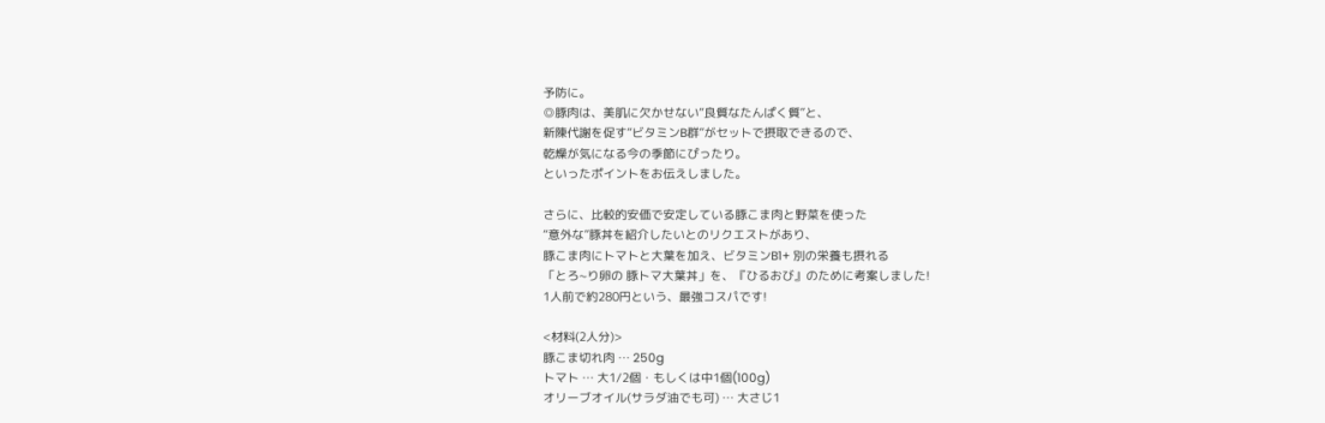予防に。
◎豚肉は、美肌に欠かせない“良質なたんぱく質”と、
新陳代謝を促す“ビタミンB群”がセットで摂取できるので、
乾燥が気になる今の季節にぴったり。
といったポイントをお伝えしました。

さらに、比較的安価で安定している豚こま肉と野菜を使った
“意外な”豚丼を紹介したいとのリクエストがあり、
豚こま肉にトマトと大葉を加え、ビタミンB1+ 別の栄養も摂れる
「とろ~り卵の 豚トマ大葉丼」を、『ひるおび』のために考案しました!
1人前で約280円という、最強コスパです!

<材料(2人分)>
豚こま切れ肉 … 250g
トマト … 大1/2個・もしくは中1個(100g)
オリーブオイル(サラダ油でも可) … 大さじ1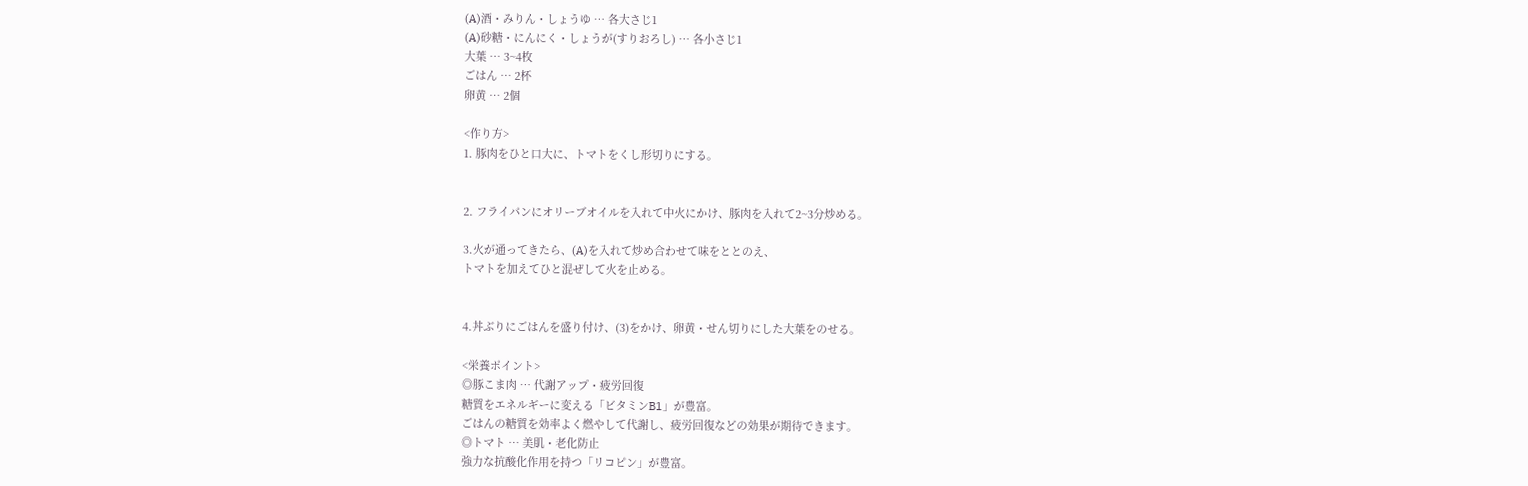(A)酒・みりん・しょうゆ … 各大さじ1
(A)砂糖・にんにく・しょうが(すりおろし) … 各小さじ1
大葉 … 3~4枚
ごはん … 2杯
卵黄 … 2個

<作り方>
1. 豚肉をひと口大に、トマトをくし形切りにする。


2. フライパンにオリーブオイルを入れて中火にかけ、豚肉を入れて2~3分炒める。

3.火が通ってきたら、(A)を入れて炒め合わせて味をととのえ、
トマトを加えてひと混ぜして火を止める。


4.丼ぶりにごはんを盛り付け、(3)をかけ、卵黄・せん切りにした大葉をのせる。

<栄養ポイント>
◎豚こま肉 … 代謝アップ・疲労回復
糖質をエネルギーに変える「ビタミンB1」が豊富。
ごはんの糖質を効率よく燃やして代謝し、疲労回復などの効果が期待できます。
◎トマト … 美肌・老化防止
強力な抗酸化作用を持つ「リコピン」が豊富。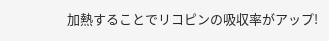加熱することでリコピンの吸収率がアップ!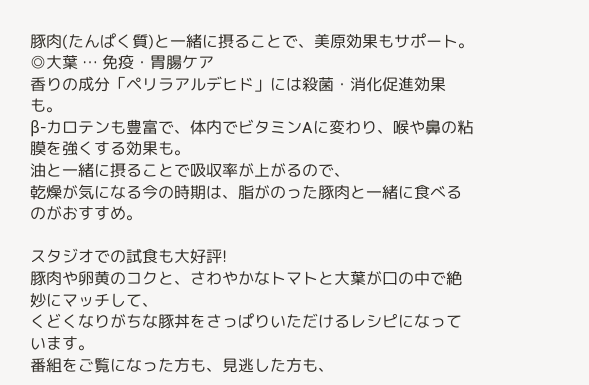豚肉(たんぱく質)と一緒に摂ることで、美原効果もサポート。
◎大葉 … 免疫・胃腸ケア
香りの成分「ペリラアルデヒド」には殺菌・消化促進効果も。
β-カロテンも豊富で、体内でビタミンAに変わり、喉や鼻の粘膜を強くする効果も。
油と一緒に摂ることで吸収率が上がるので、
乾燥が気になる今の時期は、脂がのった豚肉と一緒に食べるのがおすすめ。

スタジオでの試食も大好評!
豚肉や卵黄のコクと、さわやかなトマトと大葉が口の中で絶妙にマッチして、
くどくなりがちな豚丼をさっぱりいただけるレシピになっています。
番組をご覧になった方も、見逃した方も、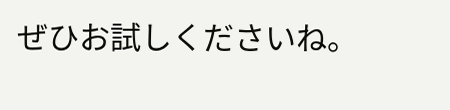ぜひお試しくださいね。